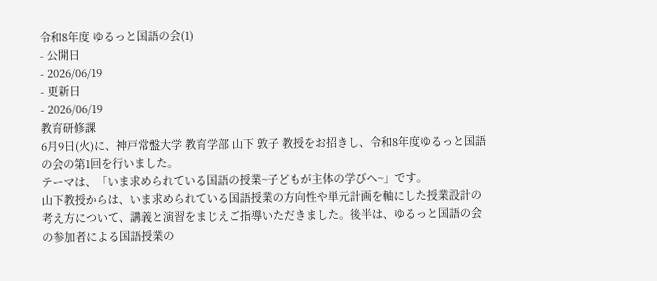令和8年度 ゆるっと国語の会(1)
- 公開日
- 2026/06/19
- 更新日
- 2026/06/19
教育研修課
6月9日(火)に、神戸常盤大学 教育学部 山下 敦子 教授をお招きし、令和8年度ゆるっと国語の会の第1回を行いました。
テーマは、「いま求められている国語の授業~子どもが主体の学びへ~」です。
山下教授からは、いま求められている国語授業の方向性や単元計画を軸にした授業設計の考え方について、講義と演習をまじえご指導いただきました。後半は、ゆるっと国語の会の参加者による国語授業の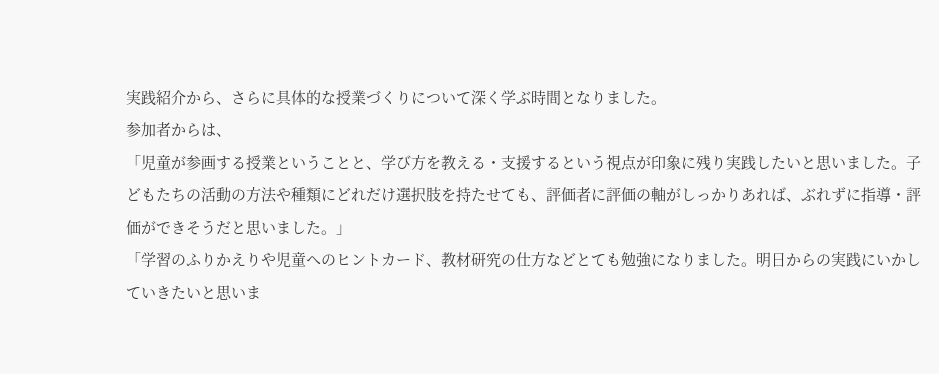実践紹介から、さらに具体的な授業づくりについて深く学ぶ時間となりました。
参加者からは、
「児童が参画する授業ということと、学び方を教える・支援するという視点が印象に残り実践したいと思いました。子どもたちの活動の方法や種類にどれだけ選択肢を持たせても、評価者に評価の軸がしっかりあれば、ぶれずに指導・評価ができそうだと思いました。」
「学習のふりかえりや児童へのヒントカード、教材研究の仕方などとても勉強になりました。明日からの実践にいかしていきたいと思いま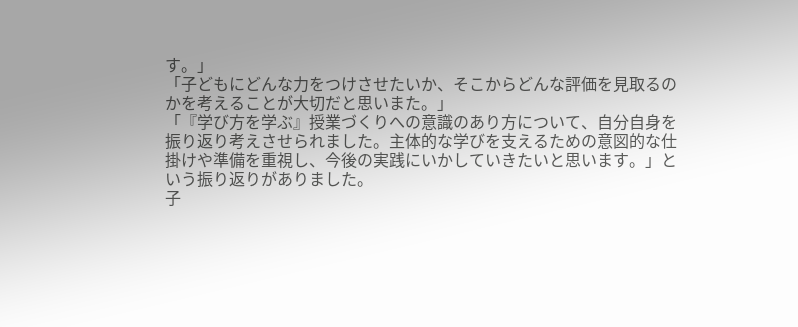す。」
「子どもにどんな力をつけさせたいか、そこからどんな評価を見取るのかを考えることが大切だと思いまた。」
「『学び方を学ぶ』授業づくりへの意識のあり方について、自分自身を振り返り考えさせられました。主体的な学びを支えるための意図的な仕掛けや準備を重視し、今後の実践にいかしていきたいと思います。」という振り返りがありました。
子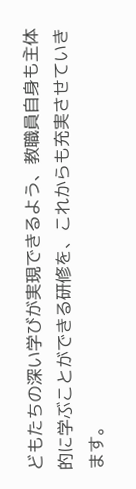どもたちの深い学びが実現できるよう、教職員自身も主体的に学ぶことができる研修を、これからも充実させていきます。